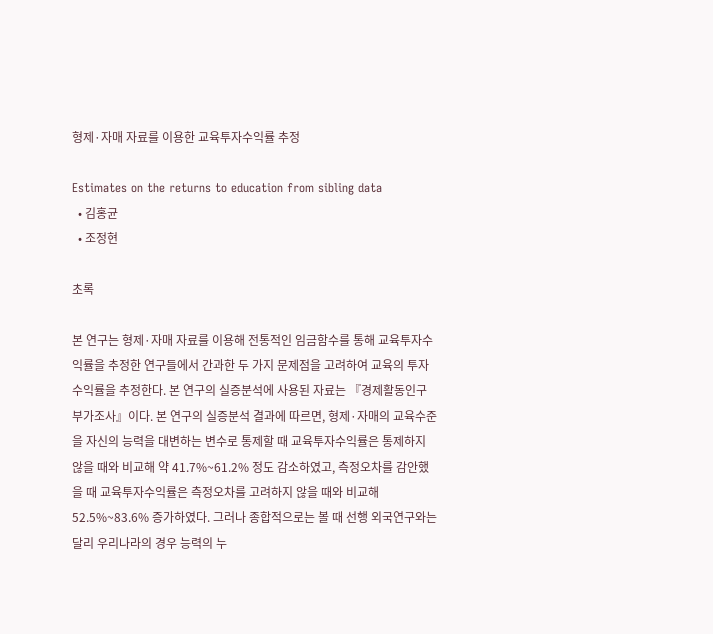형제·자매 자료를 이용한 교육투자수익률 추정

Estimates on the returns to education from sibling data
  • 김홍균
  • 조정현

초록

본 연구는 형제·자매 자료를 이용해 전통적인 임금함수를 통해 교육투자수익률을 추정한 연구들에서 간과한 두 가지 문제점을 고려하여 교육의 투자수익률을 추정한다. 본 연구의 실증분석에 사용된 자료는 『경제활동인구부가조사』이다. 본 연구의 실증분석 결과에 따르면, 형제·자매의 교육수준을 자신의 능력을 대변하는 변수로 통제할 때 교육투자수익률은 통제하지 않을 때와 비교해 약 41.7%~61.2% 정도 감소하였고, 측정오차를 감안했을 때 교육투자수익률은 측정오차를 고려하지 않을 때와 비교해 52.5%~83.6% 증가하였다. 그러나 종합적으로는 볼 때 선행 외국연구와는 달리 우리나라의 경우 능력의 누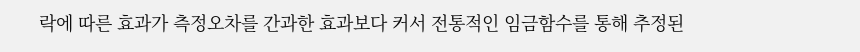락에 따른 효과가 측정오차를 간과한 효과보다 커서 전통적인 임금함수를 통해 추정된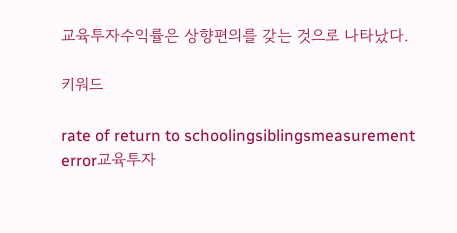교육투자수익률은 상향편의를 갖는 것으로 나타났다.

키워드

rate of return to schoolingsiblingsmeasurement error교육투자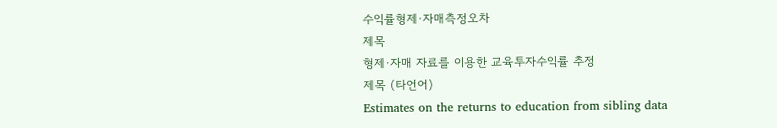수익률형제·자매측정오차
제목
형제·자매 자료를 이용한 교육투자수익률 추정
제목 (타언어)
Estimates on the returns to education from sibling data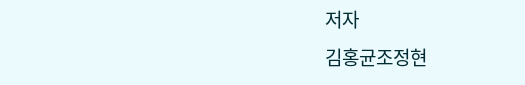저자
김홍균조정현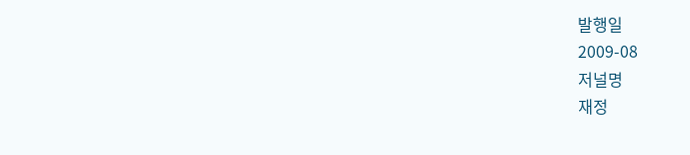발행일
2009-08
저널명
재정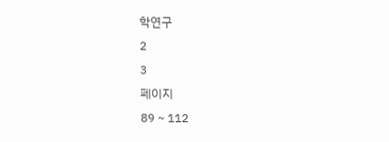학연구
2
3
페이지
89 ~ 112